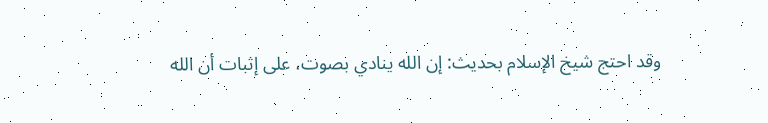وقد احتج شيخ الإسلام بحديث: إن الله ينادي بصوت، على إثبات أن الله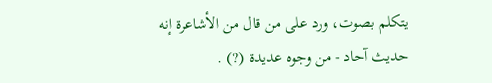يتكلم بصوت، ورد على من قال من الأشاعرة إنه حديث آحاد - من وجوه عديدة (?) .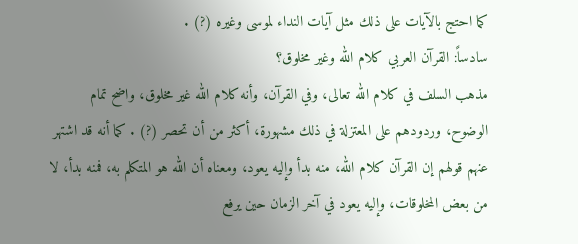كما احتج بالآيات على ذلك مثل آيات النداء لموسى وغيره (?) .
سادساً: القرآن العربي كلام الله وغير مخلوق؟
مذهب السلف في كلام الله تعالى، وفي القرآن، وأنه كلام الله غير مخلوق، واضح تمام الوضوح، وردودهم على المعتزلة في ذلك مشهورة، أكثر من أن تحصر (?) . كما أنه قد اشتهر عنهم قولهم إن القرآن كلام الله، منه بدأ وإليه يعود، ومعناه أن الله هو المتكلم به، فمنه بدأ، لا من بعض المخلوقات، وإليه يعود في آخر الزمان حين يرفع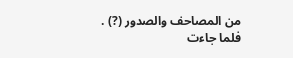من المصاحف والصدور (?) .
فلما جاءت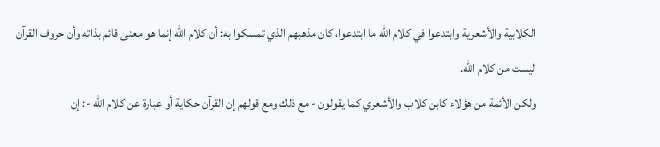الكلابية والأشعرية وابتدعوا في كلام الله ما ابتدعوا، كان مذهبهم الذي تمسكوا به: أن كلام الله إنما هو معنى قائم بذاته وأن حروف القرآن ليست من كلام الله.
ولكن الأئمة من هؤلاء كابن كلاب والأشعري كما يقولون - مع ذلك ومع قولهم إن القرآن حكاية أو عبارة عن كلام الله -: إن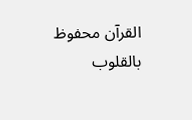القرآن محفوظ بالقلوب